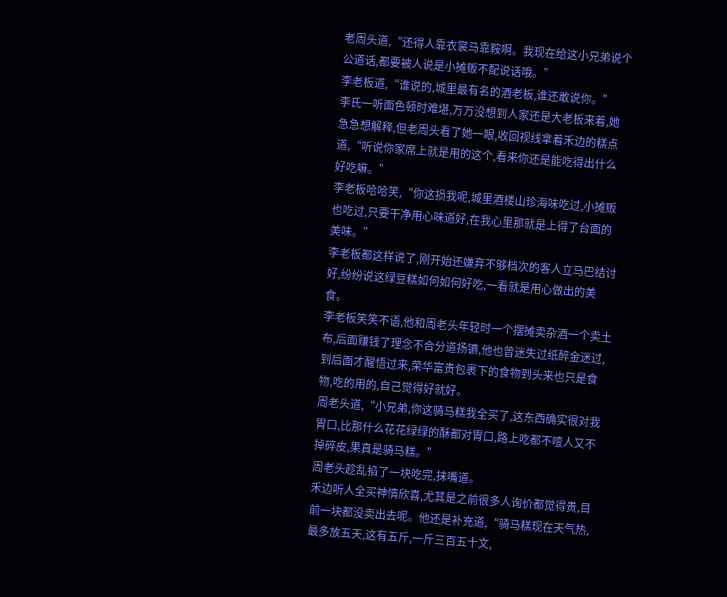老周头道,“还得人靠衣裳马靠鞍啊。我现在给这小兄弟说个公道话,都要被人说是小摊贩不配说话哦。”
李老板道,“谁说的,城里最有名的酒老板,谁还敢说你。”
李氏一听面色顿时难堪,万万没想到人家还是大老板来着,她急急想解释,但老周头看了她一眼,收回视线拿着禾边的糕点道,“听说你家席上就是用的这个,看来你还是能吃得出什么好吃嘛。”
李老板哈哈笑,“你这损我呢,城里酒楼山珍海味吃过,小摊贩也吃过,只要干净用心味道好,在我心里那就是上得了台面的美味。”
李老板都这样说了,刚开始还嫌弃不够档次的客人立马巴结讨好,纷纷说这绿豆糕如何如何好吃,一看就是用心做出的美食。
李老板笑笑不语,他和周老头年轻时一个摆摊卖杂酒一个卖土布,后面赚钱了理念不合分道扬镳,他也曾迷失过纸醉金迷过,到后面才醒悟过来,荣华富贵包裹下的食物到头来也只是食物,吃的用的,自己觉得好就好。
周老头道,“小兄弟,你这骑马糕我全买了,这东西确实很对我胃口,比那什么花花绿绿的酥都对胃口,路上吃都不噎人又不掉碎皮,果真是骑马糕。”
周老头趁乱掐了一块吃完,抹嘴道。
禾边听人全买神情欣喜,尤其是之前很多人询价都觉得贵,目前一块都没卖出去呢。他还是补充道,“骑马糕现在天气热,最多放五天,这有五斤,一斤三百五十文,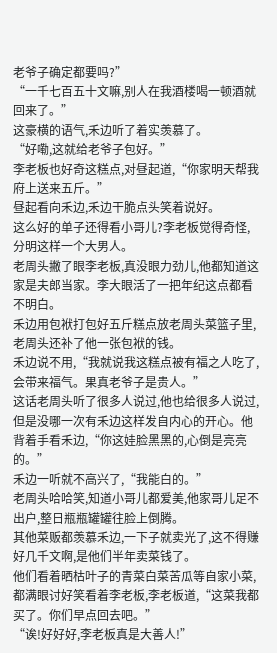老爷子确定都要吗?”
“一千七百五十文嘛,别人在我酒楼喝一顿酒就回来了。”
这豪横的语气,禾边听了着实羡慕了。
“好嘞,这就给老爷子包好。”
李老板也好奇这糕点,对昼起道,“你家明天帮我府上送来五斤。”
昼起看向禾边,禾边干脆点头笑着说好。
这么好的单子还得看小哥儿?李老板觉得奇怪,分明这样一个大男人。
老周头撇了眼李老板,真没眼力劲儿,他都知道这家是夫郎当家。李大眼活了一把年纪这点都看不明白。
禾边用包袱打包好五斤糕点放老周头菜篮子里,老周头还补了他一张包袱的钱。
禾边说不用,“我就说我这糕点被有福之人吃了,会带来福气。果真老爷子是贵人。”
这话老周头听了很多人说过,他也给很多人说过,但是没哪一次有禾边这样发自内心的开心。他背着手看禾边,“你这娃脸黑黑的,心倒是亮亮的。”
禾边一听就不高兴了,“我能白的。”
老周头哈哈笑,知道小哥儿都爱美,他家哥儿足不出户,整日瓶瓶罐罐往脸上倒腾。
其他菜贩都羡慕禾边,一下子就卖光了,这不得赚好几千文啊,是他们半年卖菜钱了。
他们看着晒枯叶子的青菜白菜苦瓜等自家小菜,都满眼讨好笑看着李老板,李老板道,“这菜我都买了。你们早点回去吧。”
“诶!好好好,李老板真是大善人!”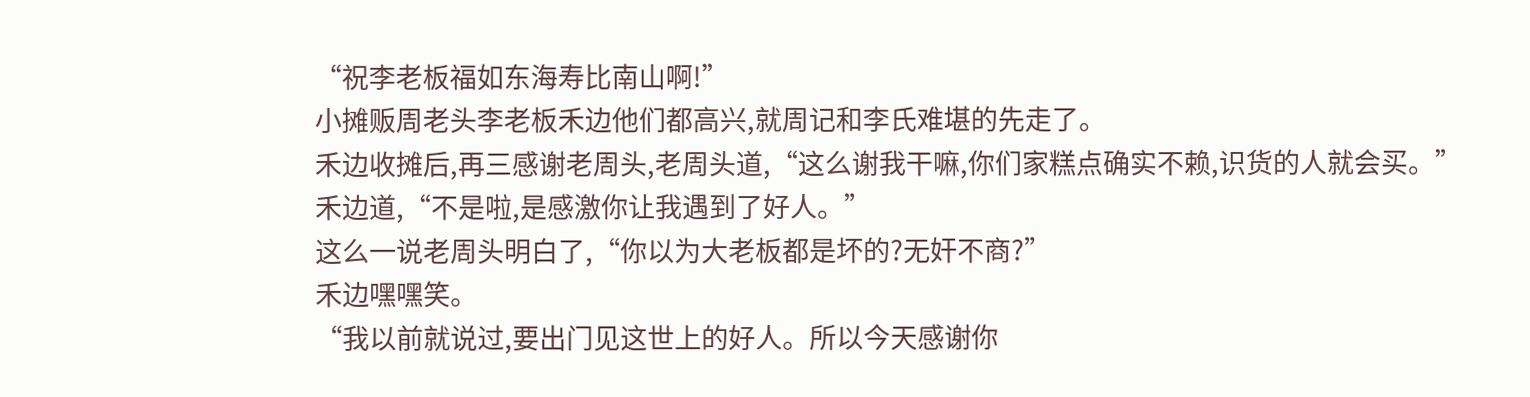“祝李老板福如东海寿比南山啊!”
小摊贩周老头李老板禾边他们都高兴,就周记和李氏难堪的先走了。
禾边收摊后,再三感谢老周头,老周头道,“这么谢我干嘛,你们家糕点确实不赖,识货的人就会买。”
禾边道,“不是啦,是感激你让我遇到了好人。”
这么一说老周头明白了,“你以为大老板都是坏的?无奸不商?”
禾边嘿嘿笑。
“我以前就说过,要出门见这世上的好人。所以今天感谢你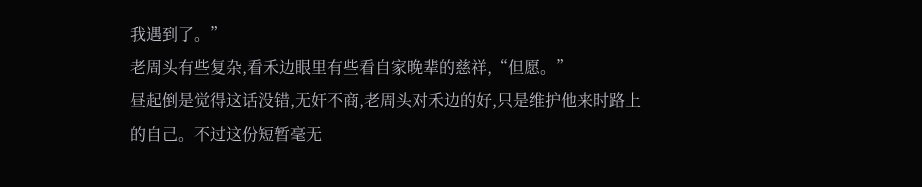我遇到了。”
老周头有些复杂,看禾边眼里有些看自家晚辈的慈祥,“但愿。”
昼起倒是觉得这话没错,无奸不商,老周头对禾边的好,只是维护他来时路上的自己。不过这份短暂毫无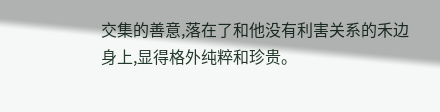交集的善意,落在了和他没有利害关系的禾边身上,显得格外纯粹和珍贵。